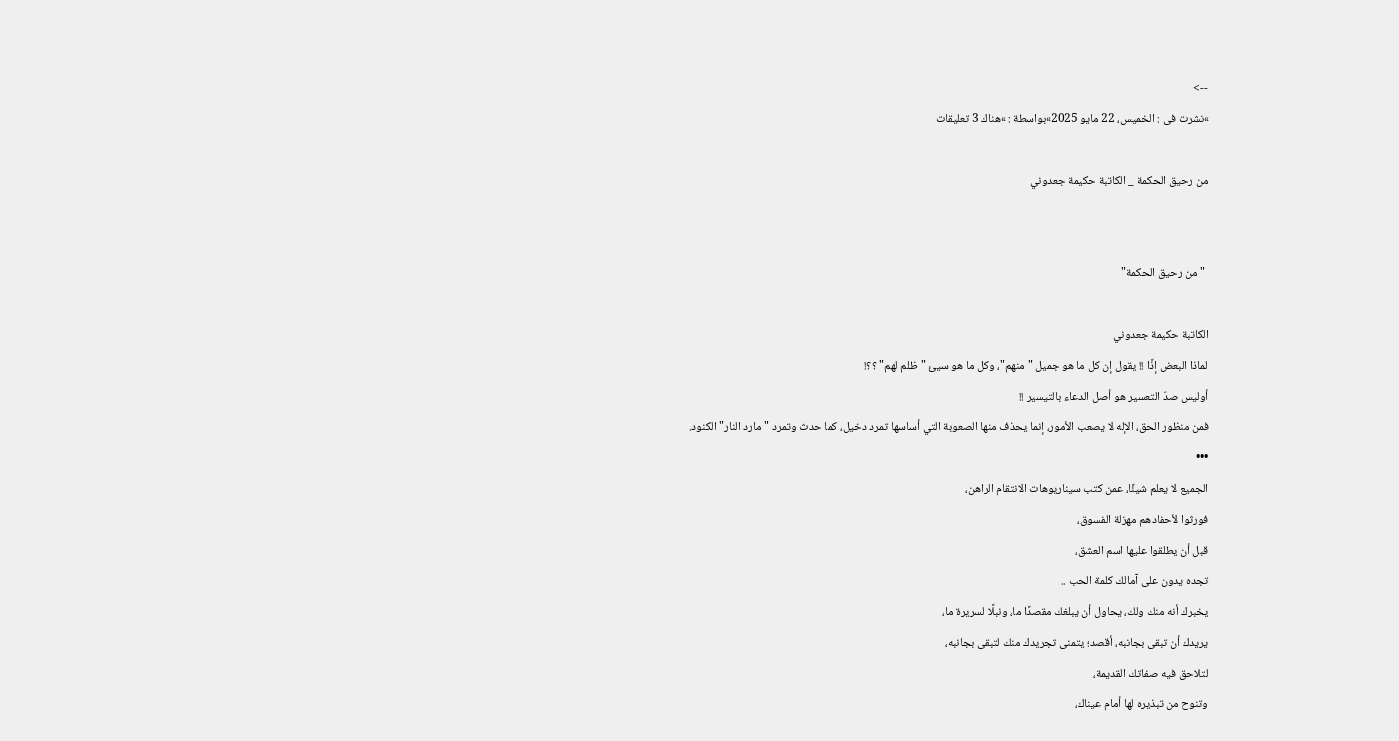-->
»نشرت فى : الخميس، 22 مايو 2025»بواسطة : »هناك 3 تعليقات

من رحيق الحكمة _ الكاتبة حكيمة جعدوني


 "من رحيق الحكمة"

الكاتبة حكيمة جعدوني
لماذا البعض إذًا !! يقول إن كل ما هو جميل "منهم"، وكل ما هو سيئ "ظلم لهم" ؟؟!
أوليس صدّ التعسير هو أصل الدعاء بالتيسير !!
فمن منظور الحق، الإله لا يصعب الأمور، إنما يحذف منها الصعوبة التي أساسها تمرد دخيل، كما حدث وتمرد "مارد النار" الكنود.
•••
الجميع لا يعلم شيئًا، عمن كتب سيناريوهات الانتقام الراهن،
فورثوا لأحفادهم مهزلة الفسوق،
قبل أن يطلقوا عليها اسم العشق،
تجده يدون على آمالك كلمة الحب ..
يخبرك أنه منك ولك، يحاول أن يبلغك مقصدًا ما، ونبلًا لسريرة ما،
يريدك أن تبقى بجانبه، أقصد؛ يتمنى تجريدك منك لتبقى بجانبه،
لتلاحق فيه صفاتك القديمة،
وتنوح من تبذيره لها أمام عيناك،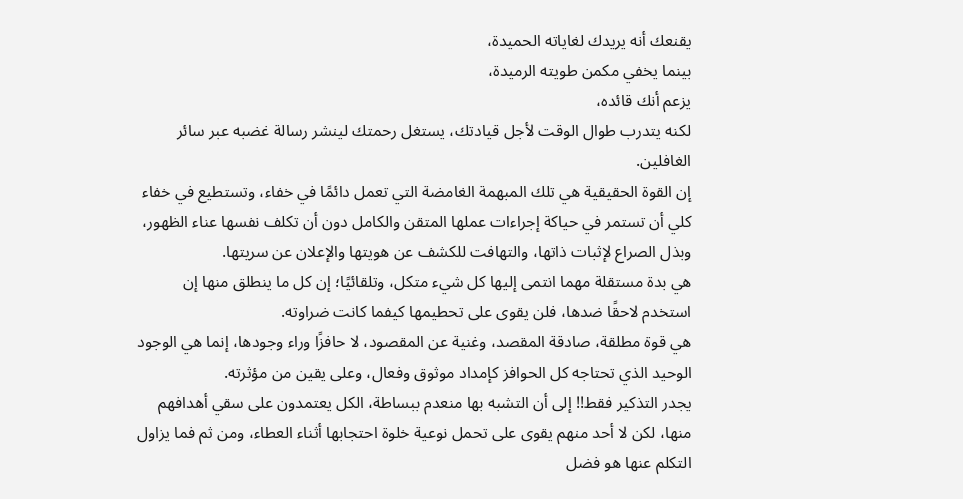يقنعك أنه يريدك لغاياته الحميدة،
بينما يخفي مكمن طويته الرميدة،
يزعم أنك قائده،
لكنه يتدرب طوال الوقت لأجل قيادتك، يستغل رحمتك لينشر رسالة غضبه عبر سائر الغافلين.
إن القوة الحقيقية هي تلك المبهمة الغامضة التي تعمل دائمًا في خفاء، وتستطيع في خفاء كلي أن تستمر في حياكة إجراءات عملها المتقن والكامل دون أن تكلف نفسها عناء الظهور، وبذل الصراع لإثبات ذاتها، والتهافت للكشف عن هويتها والإعلان عن سريتها.
هي بدة مستقلة مهما انتمى إليها كل شيء متكل، وتلقائيًا؛ إن كل ما ينطلق منها إن استخدم لاحقًا ضدها، فلن يقوى على تحطيمها كيفما كانت ضراوته.
هي قوة مطلقة، صادقة المقصد، وغنية عن المقصود، لا حافزًا وراء وجودها، إنما هي الوجود الوحيد الذي تحتاجه كل الحوافز كإمداد موثوق وفعال، وعلى يقين من مؤثرته.
يجدر التذكير فقط!! إلى أن التشبه بها منعدم ببساطة، الكل يعتمدون على سقي أهدافهم منها، لكن لا أحد منهم يقوى على تحمل نوعية خلوة احتجابها أثناء العطاء، ومن ثم فما يزاول التكلم عنها هو فضل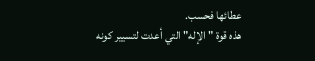عطائها فحسب.
هذه قوة "الإله" التي أعدت لتسيير كونه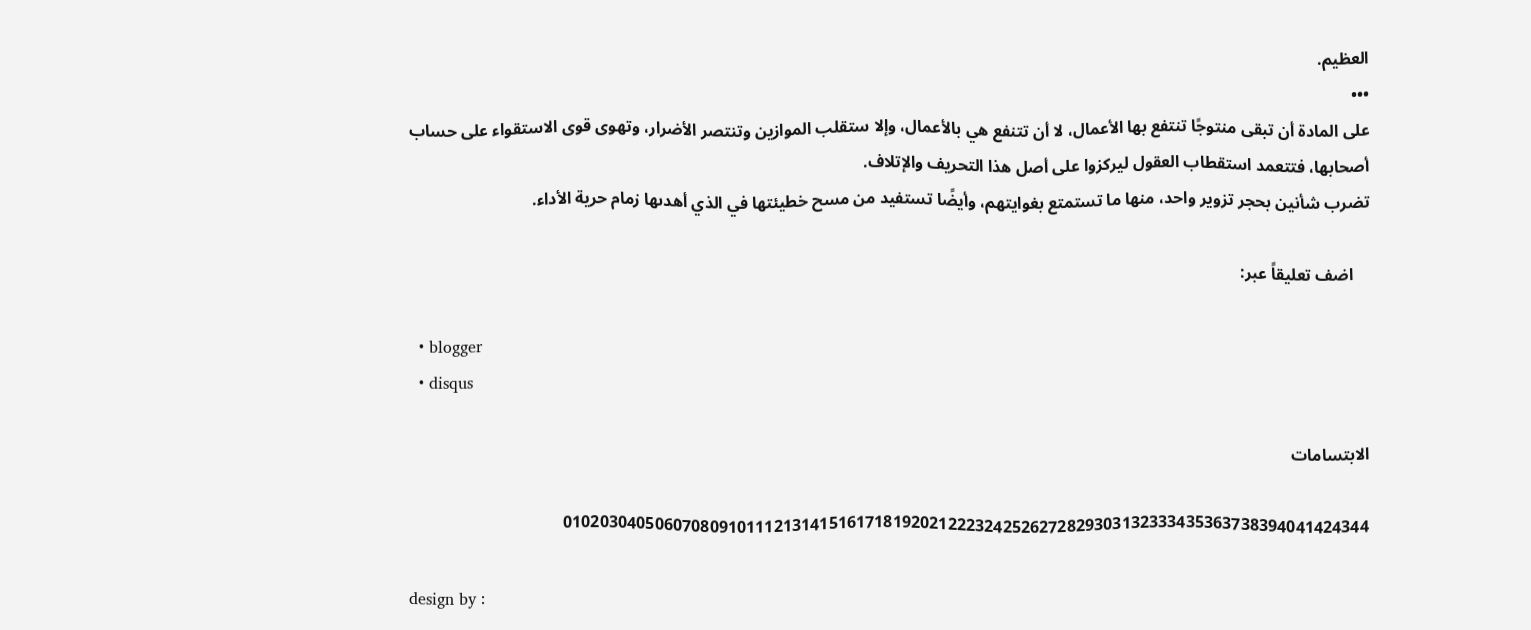العظيم.
•••
على المادة أن تبقى منتوجًا تنتفع بها الأعمال، لا أن تتنفع هي بالأعمال، وإلا ستقلب الموازين وتنتصر الأضرار، وتهوى قوى الاستقواء على حساب أصحابها، فتتعمد استقطاب العقول ليركزوا على أصل هذا التحريف والإتلاف.
تضرب شأنين بحجر تزوير واحد، منها ما تستمتع بغوايتهم، وأيضًا تستفيد من مسح خطيئتها في الذي أهدىها زمام حرية الأداء.

    اضف تعليقاً عبر:

  • blogger
  • disqus

الابتسامات

0102030405060708091011121314151617181920212223242526272829303132333435363738394041424344

design by :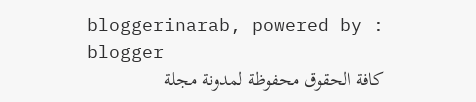bloggerinarab, powered by : blogger
كافة الحقوق محفوظة لمدونة مجلة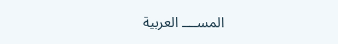المســــ العربية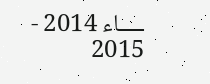ـــــاء 2014 - 2015